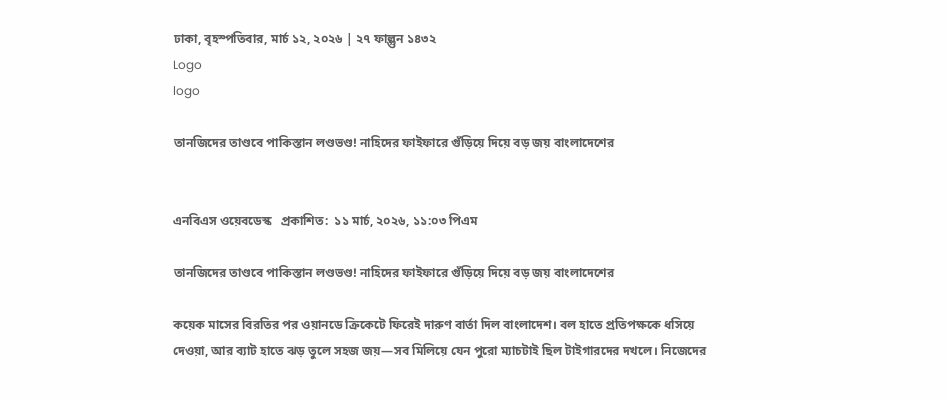ঢাকা, বৃহস্পতিবার, মার্চ ১২, ২০২৬ | ২৭ ফাল্গুন ১৪৩২
Logo
logo

তানজিদের তাণ্ডবে পাকিস্তান লণ্ডভণ্ড! নাহিদের ফাইফারে গুঁড়িয়ে দিয়ে বড় জয় বাংলাদেশের


এনবিএস ওয়েবডেস্ক   প্রকাশিত:  ১১ মার্চ, ২০২৬, ১১:০৩ পিএম

তানজিদের তাণ্ডবে পাকিস্তান লণ্ডভণ্ড! নাহিদের ফাইফারে গুঁড়িয়ে দিয়ে বড় জয় বাংলাদেশের

কয়েক মাসের বিরতির পর ওয়ানডে ক্রিকেটে ফিরেই দারুণ বার্তা দিল বাংলাদেশ। বল হাতে প্রতিপক্ষকে ধসিয়ে দেওয়া, আর ব্যাট হাতে ঝড় তুলে সহজ জয়—সব মিলিয়ে যেন পুরো ম্যাচটাই ছিল টাইগারদের দখলে। নিজেদের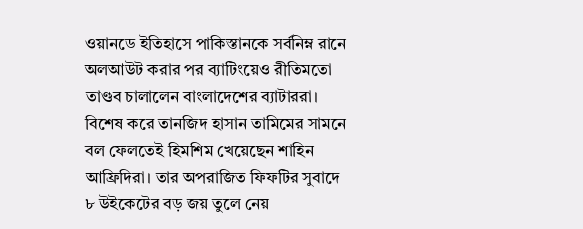ওয়ানডে ইতিহাসে পাকিস্তানকে সর্বনিম্ন রানে অলআউট করার পর ব্যাটিংয়েও রীতিমতো তাণ্ডব চালালেন বাংলাদেশের ব্যাটাররা। বিশেষ করে তানজিদ হাসান তামিমের সামনে বল ফেলতেই হিমশিম খেয়েছেন শাহিন আফ্রিদিরা। তার অপরাজিত ফিফটির সুবাদে ৮ উইকেটের বড় জয় তুলে নেয়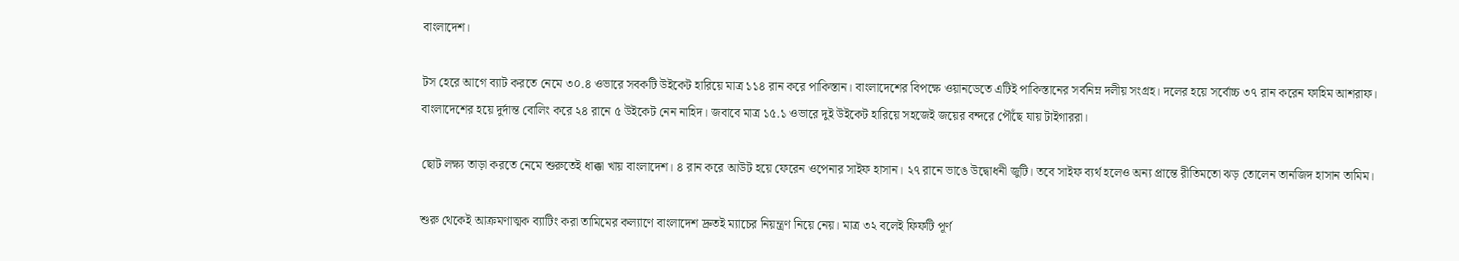বাংলাদেশ।

টস হেরে আগে ব্যাট করতে নেমে ৩০.৪ ওভারে সবকটি উইকেট হারিয়ে মাত্র ১১৪ রান করে পাকিস্তান। বাংলাদেশের বিপক্ষে ওয়ানডেতে এটিই পাকিস্তানের সর্বনিম্ন দলীয় সংগ্রহ। দলের হয়ে সর্বোচ্চ ৩৭ রান করেন ফাহিম আশরাফ। বাংলাদেশের হয়ে দুর্দান্ত বোলিং করে ২৪ রানে ৫ উইকেট নেন নাহিদ। জবাবে মাত্র ১৫.১ ওভারে দুই উইকেট হারিয়ে সহজেই জয়ের বন্দরে পৌঁছে যায় টাইগাররা।

ছোট লক্ষ্য তাড়া করতে নেমে শুরুতেই ধাক্কা খায় বাংলাদেশ। ৪ রান করে আউট হয়ে ফেরেন ওপেনার সাইফ হাসান। ২৭ রানে ভাঙে উদ্বোধনী জুটি। তবে সাইফ ব্যর্থ হলেও অন্য প্রান্তে রীতিমতো ঝড় তোলেন তানজিদ হাসান তামিম।

শুরু থেকেই আক্রমণাত্মক ব্যাটিং করা তামিমের কল্যাণে বাংলাদেশ দ্রুতই ম্যাচের নিয়ন্ত্রণ নিয়ে নেয়। মাত্র ৩২ বলেই ফিফটি পূর্ণ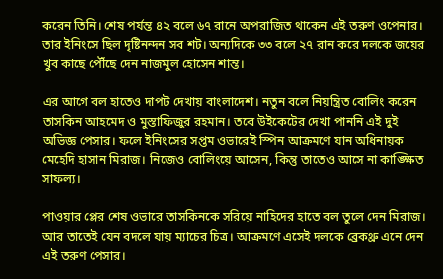করেন তিনি। শেষ পর্যন্ত ৪২ বলে ৬৭ রানে অপরাজিত থাকেন এই তরুণ ওপেনার। তার ইনিংসে ছিল দৃষ্টিনন্দন সব শট। অন্যদিকে ৩৩ বলে ২৭ রান করে দলকে জয়ের খুব কাছে পৌঁছে দেন নাজমুল হোসেন শান্ত।

এর আগে বল হাতেও দাপট দেখায় বাংলাদেশ। নতুন বলে নিয়ন্ত্রিত বোলিং করেন তাসকিন আহমেদ ও মুস্তাফিজুর রহমান। তবে উইকেটের দেখা পাননি এই দুই অভিজ্ঞ পেসার। ফলে ইনিংসের সপ্তম ওভারেই স্পিন আক্রমণে যান অধিনায়ক মেহেদি হাসান মিরাজ। নিজেও বোলিংয়ে আসেন, কিন্তু তাতেও আসে না কাঙ্ক্ষিত সাফল্য।

পাওয়ার প্লের শেষ ওভারে তাসকিনকে সরিয়ে নাহিদের হাতে বল তুলে দেন মিরাজ। আর তাতেই যেন বদলে যায় ম্যাচের চিত্র। আক্রমণে এসেই দলকে ব্রেকথ্রু এনে দেন এই তরুণ পেসার।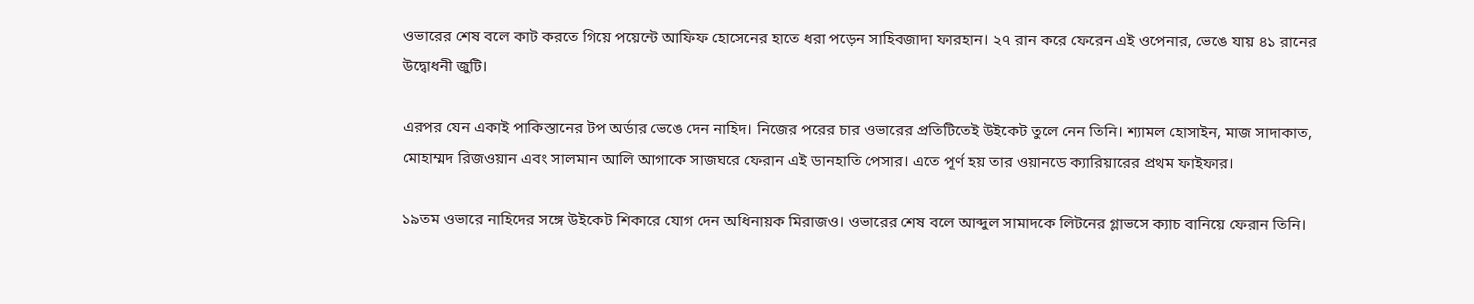ওভারের শেষ বলে কাট করতে গিয়ে পয়েন্টে আফিফ হোসেনের হাতে ধরা পড়েন সাহিবজাদা ফারহান। ২৭ রান করে ফেরেন এই ওপেনার, ভেঙে যায় ৪১ রানের উদ্বোধনী জুটি।

এরপর যেন একাই পাকিস্তানের টপ অর্ডার ভেঙে দেন নাহিদ। নিজের পরের চার ওভারের প্রতিটিতেই উইকেট তুলে নেন তিনি। শ্যামল হোসাইন, মাজ সাদাকাত, মোহাম্মদ রিজওয়ান এবং সালমান আলি আগাকে সাজঘরে ফেরান এই ডানহাতি পেসার। এতে পূর্ণ হয় তার ওয়ানডে ক্যারিয়ারের প্রথম ফাইফার।

১৯তম ওভারে নাহিদের সঙ্গে উইকেট শিকারে যোগ দেন অধিনায়ক মিরাজও। ওভারের শেষ বলে আব্দুল সামাদকে লিটনের গ্লাভসে ক্যাচ বানিয়ে ফেরান তিনি।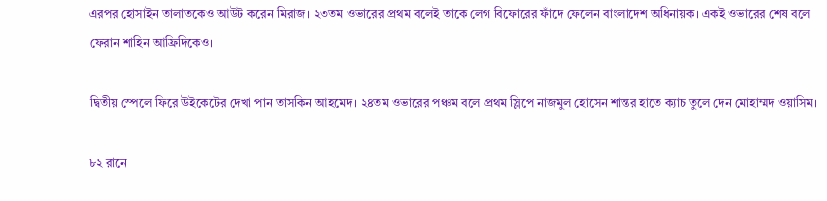এরপর হোসাইন তালাতকেও আউট করেন মিরাজ। ২৩তম ওভারের প্রথম বলেই তাকে লেগ বিফোরের ফাঁদে ফেলেন বাংলাদেশ অধিনায়ক। একই ওভারের শেষ বলে ফেরান শাহিন আফ্রিদিকেও।

দ্বিতীয় স্পেলে ফিরে উইকেটের দেখা পান তাসকিন আহমেদ। ২৪তম ওভারের পঞ্চম বলে প্রথম স্লিপে নাজমুল হোসেন শান্তর হাতে ক্যাচ তুলে দেন মোহাম্মদ ওয়াসিম।

৮২ রানে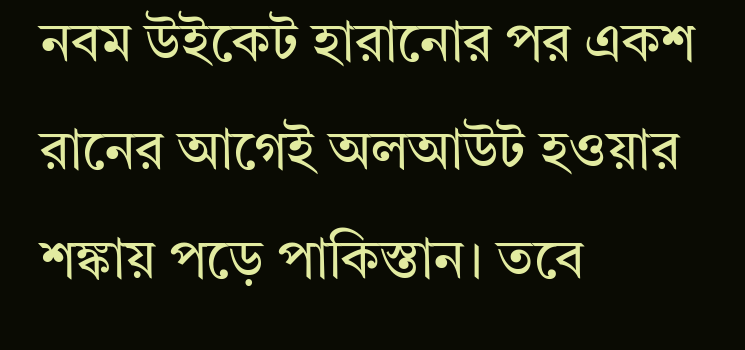নবম উইকেট হারানোর পর একশ রানের আগেই অলআউট হওয়ার শঙ্কায় পড়ে পাকিস্তান। তবে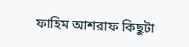ফাহিম আশরাফ কিছুটা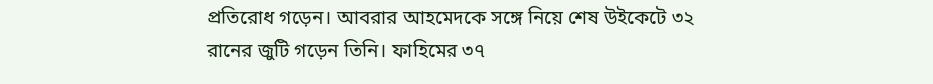প্রতিরোধ গড়েন। আবরার আহমেদকে সঙ্গে নিয়ে শেষ উইকেটে ৩২ রানের জুটি গড়েন তিনি। ফাহিমের ৩৭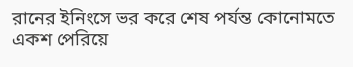রানের ইনিংসে ভর করে শেষ পর্যন্ত কোনোমতে একশ পেরিয়ে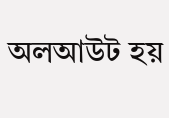অলআউট হয়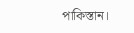পাকিস্তান।